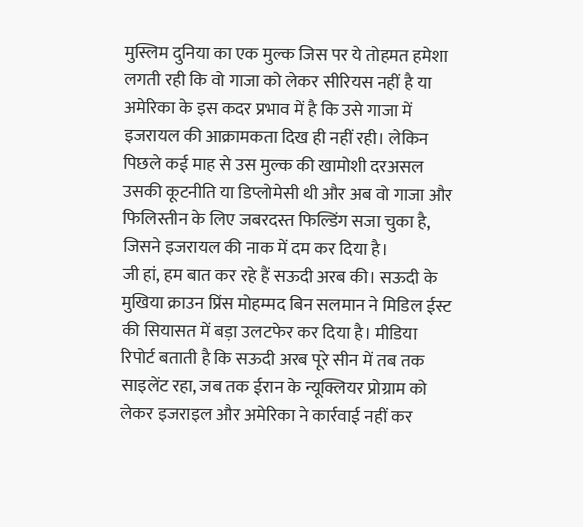मुस्लिम दुनिया का एक मुल्क जिस पर ये तोहमत हमेशा लगती रही कि वो गाजा को लेकर सीरियस नहीं है या अमेरिका के इस कदर प्रभाव में है कि उसे गाजा में इजरायल की आक्रामकता दिख ही नहीं रही। लेकिन पिछले कई माह से उस मुल्क की खामोशी दरअसल उसकी कूटनीति या डिप्लोमेसी थी और अब वो गाजा और फिलिस्तीन के लिए जबरदस्त फिल्डिंग सजा चुका है, जिसने इजरायल की नाक में दम कर दिया है।
जी हां, हम बात कर रहे हैं सऊदी अरब की। सऊदी के मुखिया क्राउन प्रिंस मोहम्मद बिन सलमान ने मिडिल ईस्ट की सियासत में बड़ा उलटफेर कर दिया है। मीडिया रिपोर्ट बताती है कि सऊदी अरब पूरे सीन में तब तक साइलेंट रहा, जब तक ईरान के न्यूक्लियर प्रोग्राम को लेकर इजराइल और अमेरिका ने कार्रवाई नहीं कर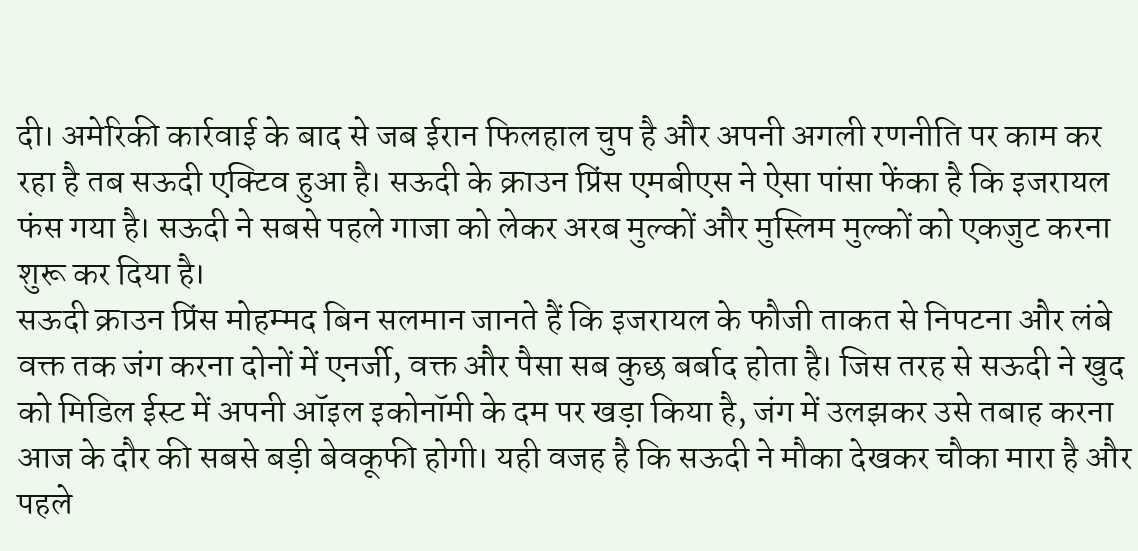दी। अमेरिकी कार्रवाई के बाद से जब ईरान फिलहाल चुप है और अपनी अगली रणनीति पर काम कर रहा है तब सऊदी एक्टिव हुआ है। सऊदी के क्राउन प्रिंस एमबीएस ने ऐसा पांसा फेंका है कि इजरायल फंस गया है। सऊदी ने सबसे पहले गाजा को लेकर अरब मुल्कों और मुस्लिम मुल्कों को एकजुट करना शुरू कर दिया है।
सऊदी क्राउन प्रिंस मोहम्मद बिन सलमान जानते हैं कि इजरायल के फौजी ताकत से निपटना और लंबे वक्त तक जंग करना दोनों में एनर्जी, वक्त और पैसा सब कुछ बर्बाद होता है। जिस तरह से सऊदी ने खुद को मिडिल ईस्ट में अपनी ऑइल इकोनॉमी के दम पर खड़ा किया है, जंग में उलझकर उसे तबाह करना आज के दौर की सबसे बड़ी बेवकूफी होगी। यही वजह है कि सऊदी ने मौका देखकर चौका मारा है और पहले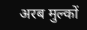अरब मुल्कों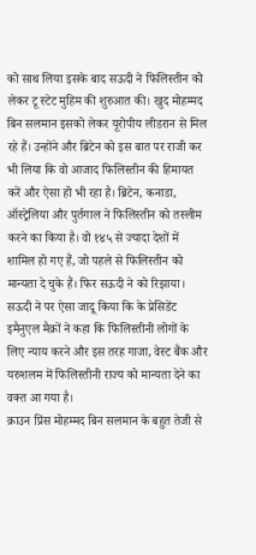को साथ लिया इसके बाद सऊदी ने फिलिस्तीन को लेकर टू स्टेट मुहिम की शुरुआत की। खुद मोहम्मद बिन सलमान इसको लेकर यूरोपीय लीडरान से मिल रहे हैं। उन्होंने और ब्रिटेन को इस बात पर राजी कर भी लिया कि वो आजाद फिलिस्तीन की हिमायत करें और ऐसा हो भी रहा है। ब्रिटेन, कनाडा, ऑस्ट्रेलिया और पुर्तगाल ने फिलिस्तीन को तस्लीम करने का किया है। वो १४५ से ज्यादा देशों में शामिल हो गए हैं, जो पहले से फिलिस्तीन को मान्यता दे चुके हैं। फिर सऊदी ने को रिझाया। सऊदी ने पर ऐसा जादू किया कि के प्रेसिडेंट इमैनुएल मैक्रों ने कहा कि फिलिस्तीनी लोगों के लिए न्याय करने और इस तरह गाजा, वेस्ट बैंक और यरुशलम में फिलिस्तीनी राज्य को मान्यता देने का वक्त आ गया है।
क्राउन प्रिंस मोहम्मद बिन सलमान के बहुत तेजी से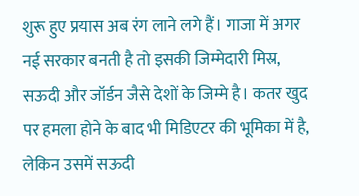शुरू हुए प्रयास अब रंग लाने लगे हैं। गाजा में अगर नई सरकार बनती है तो इसकी जिम्मेदारी मिस्र, सऊदी और जॉर्डन जैसे देशों के जिम्मे है। कतर खुद पर हमला होने के बाद भी मिडिएटर की भूमिका में है, लेकिन उसमें सऊदी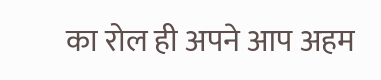का रोल ही अपने आप अहम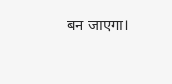बन जाएगा।